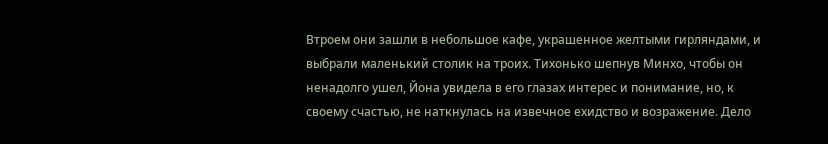Втроем они зашли в небольшое кафе, украшенное желтыми гирляндами, и выбрали маленький столик на троих. Тихонько шепнув Минхо, чтобы он ненадолго ушел, Йона увидела в его глазах интерес и понимание, но, к своему счастью, не наткнулась на извечное ехидство и возражение. Дело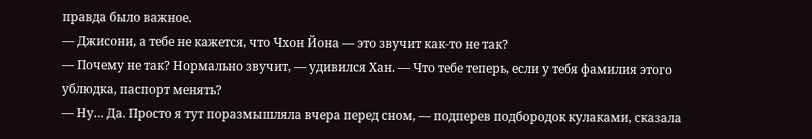правда было важное.
— Джисони, а тебе не кажется, что Чхон Йона — это звучит как-то не так?
— Почему не так? Нормально звучит, — удивился Хан. — Что тебе теперь, если у тебя фамилия этого ублюдка, паспорт менять?
— Ну… Да. Просто я тут поразмышляла вчера перед сном, — подперев подбородок кулаками, сказала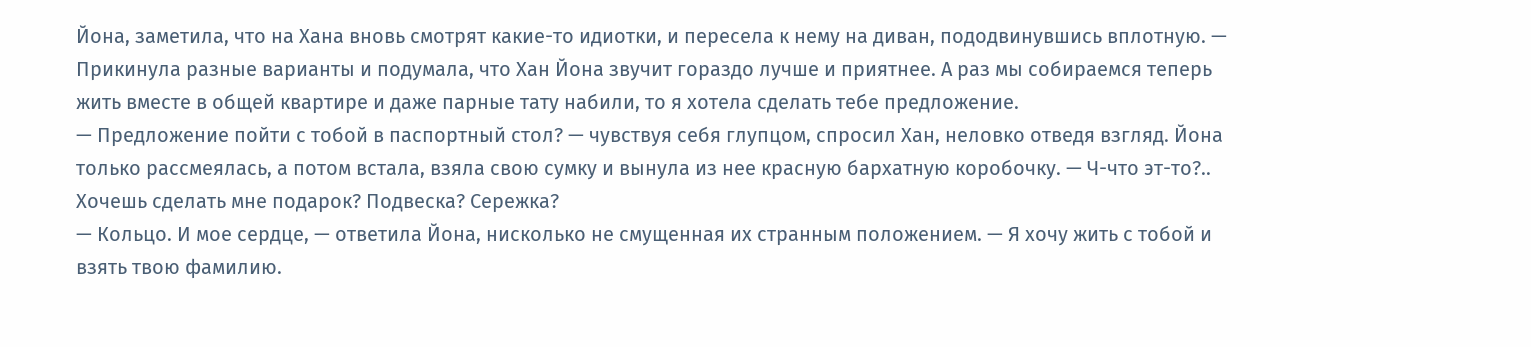Йона, заметила, что на Хана вновь смотрят какие-то идиотки, и пересела к нему на диван, пододвинувшись вплотную. — Прикинула разные варианты и подумала, что Хан Йона звучит гораздо лучше и приятнее. А раз мы собираемся теперь жить вместе в общей квартире и даже парные тату набили, то я хотела сделать тебе предложение.
— Предложение пойти с тобой в паспортный стол? — чувствуя себя глупцом, спросил Хан, неловко отведя взгляд. Йона только рассмеялась, а потом встала, взяла свою сумку и вынула из нее красную бархатную коробочку. — Ч-что эт-то?.. Хочешь сделать мне подарок? Подвеска? Сережка?
— Кольцо. И мое сердце, — ответила Йона, нисколько не смущенная их странным положением. — Я хочу жить с тобой и взять твою фамилию.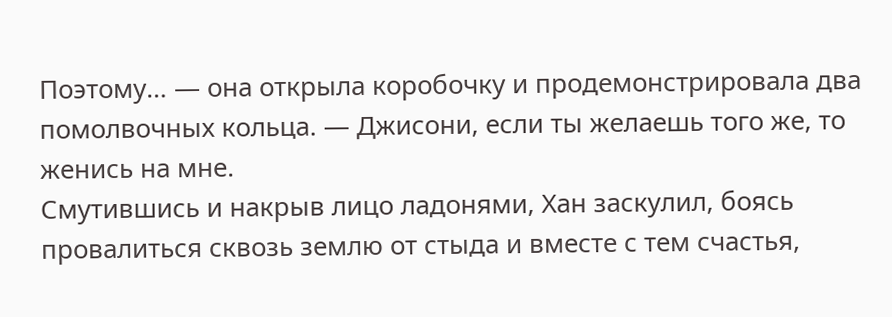Поэтому… — она открыла коробочку и продемонстрировала два помолвочных кольца. — Джисони, если ты желаешь того же, то женись на мне.
Смутившись и накрыв лицо ладонями, Хан заскулил, боясь провалиться сквозь землю от стыда и вместе с тем счастья,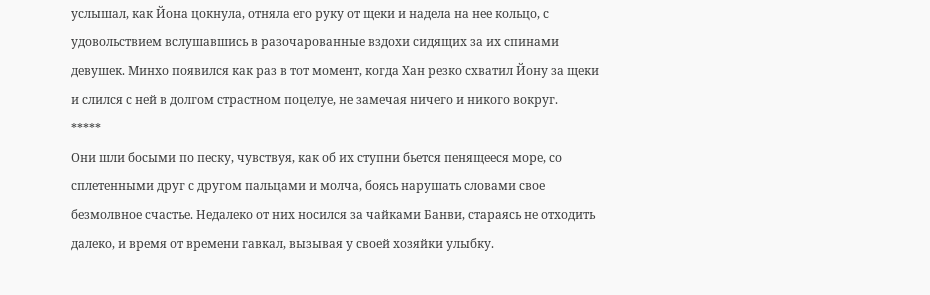услышал, как Йона цокнула, отняла его руку от щеки и надела на нее кольцо, с удовольствием вслушавшись в разочарованные вздохи сидящих за их спинами девушек. Минхо появился как раз в тот момент, когда Хан резко схватил Йону за щеки и слился с ней в долгом страстном поцелуе, не замечая ничего и никого вокруг.
*****
Они шли босыми по песку, чувствуя, как об их ступни бьется пенящееся море, со сплетенными друг с другом пальцами и молча, боясь нарушать словами свое безмолвное счастье. Недалеко от них носился за чайками Банви, стараясь не отходить далеко, и время от времени гавкал, вызывая у своей хозяйки улыбку.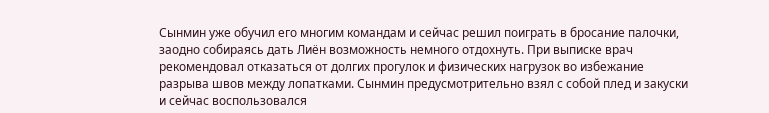Сынмин уже обучил его многим командам и сейчас решил поиграть в бросание палочки, заодно собираясь дать Лиён возможность немного отдохнуть. При выписке врач рекомендовал отказаться от долгих прогулок и физических нагрузок во избежание разрыва швов между лопатками. Сынмин предусмотрительно взял с собой плед и закуски и сейчас воспользовался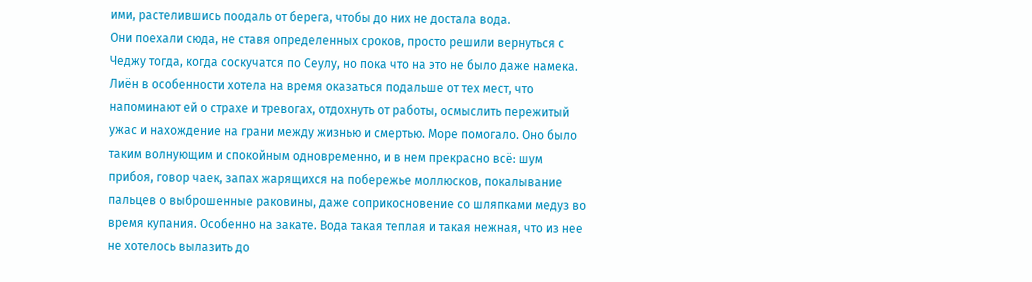ими, растелившись поодаль от берега, чтобы до них не достала вода.
Они поехали сюда, не ставя определенных сроков, просто решили вернуться с Чеджу тогда, когда соскучатся по Сеулу, но пока что на это не было даже намека. Лиён в особенности хотела на время оказаться подальше от тех мест, что напоминают ей о страхе и тревогах, отдохнуть от работы, осмыслить пережитый ужас и нахождение на грани между жизнью и смертью. Море помогало. Оно было таким волнующим и спокойным одновременно, и в нем прекрасно всё: шум прибоя, говор чаек, запах жарящихся на побережье моллюсков, покалывание пальцев о выброшенные раковины, даже соприкосновение со шляпками медуз во время купания. Особенно на закате. Вода такая теплая и такая нежная, что из нее не хотелось вылазить до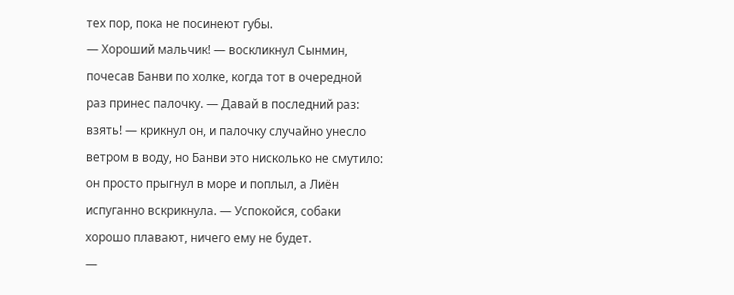тех пор, пока не посинеют губы.
— Хороший мальчик! — воскликнул Сынмин, почесав Банви по холке, когда тот в очередной раз принес палочку. — Давай в последний раз: взять! — крикнул он, и палочку случайно унесло ветром в воду, но Банви это нисколько не смутило: он просто прыгнул в море и поплыл, а Лиён испуганно вскрикнула. — Успокойся, собаки хорошо плавают, ничего ему не будет.
—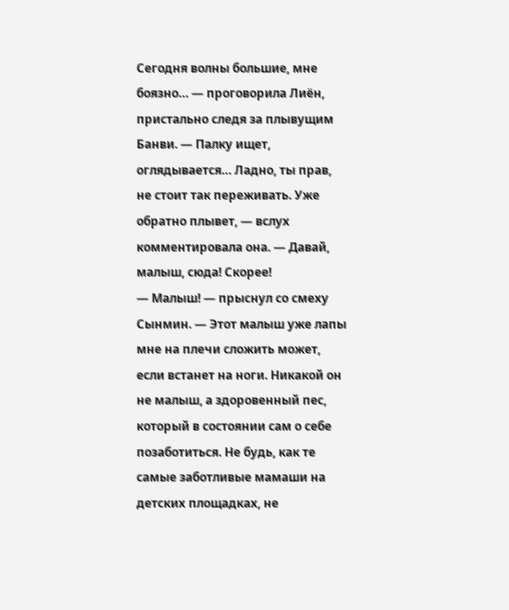Сегодня волны большие, мне боязно… — проговорила Лиён, пристально следя за плывущим Банви. — Палку ищет, оглядывается… Ладно, ты прав, не стоит так переживать. Уже обратно плывет, — вслух комментировала она. — Давай, малыш, сюда! Скорее!
— Малыш! — прыснул со смеху Сынмин. — Этот малыш уже лапы мне на плечи сложить может, если встанет на ноги. Никакой он не малыш, а здоровенный пес, который в состоянии сам о себе позаботиться. Не будь, как те самые заботливые мамаши на детских площадках, не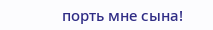порть мне сына!